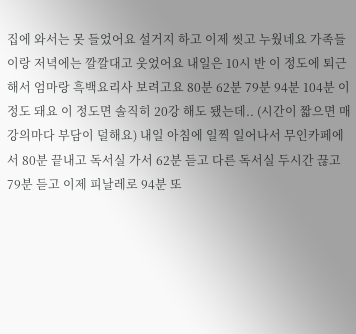집에 와서는 못 들었어요 설거지 하고 이제 씻고 누웠네요 가족들이랑 저녁에는 깔깔대고 웃었어요 내일은 10시 반 이 정도에 퇴근해서 엄마랑 흑백요리사 보려고요 80분 62분 79분 94분 104분 이 정도 돼요 이 정도면 솔직히 20강 해도 됐는데.. (시간이 짧으면 매 강의마다 부담이 덜해요) 내일 아침에 일찍 일어나서 무인카페에서 80분 끝내고 독서실 가서 62분 듣고 다른 독서실 두시간 끊고 79분 듣고 이제 피날레로 94분 또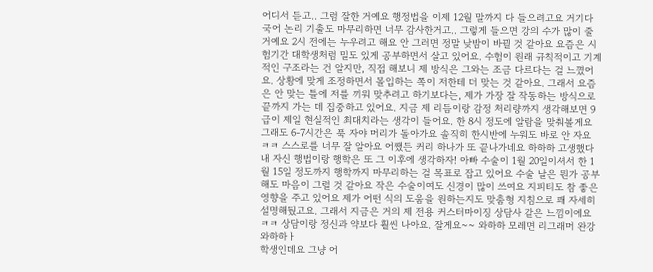어디서 듣고.. 그럼 잘한 거예요 행정법을 이제 12월 말까지 다 들으려고요 거기다 국어 논리 기출도 마무리하면 너무 감사한거고.. 그렇게 들으면 강의 수가 많이 줄 거예요 2시 전에는 누우려고 해요 안 그러면 정말 낮밤이 바뀔 것 같아요 요즘은 시험기간 대학생처럼 밀도 있게 공부하면서 살고 있어요. 수험이 원래 규칙적이고 기계적인 구조라는 건 알지만, 직접 해보니 제 방식은 그와는 조금 다르다는 걸 느꼈어요. 상황에 맞게 조정하면서 몰입하는 쪽이 저한테 더 맞는 것 같아요. 그래서 요즘은 안 맞는 틀에 저를 끼워 맞추려고 하기보다는, 제가 가장 잘 작동하는 방식으로 끝까지 가는 데 집중하고 있어요. 지금 제 리듬이랑 감정 처리량까지 생각해보면 9급이 제일 현실적인 최대치라는 생각이 들어요. 한 8시 정도에 알람을 맞춰볼게요 그래도 6-7시간은 푹 자야 머리가 돌아가요 솔직히 한시반에 누워도 바로 안 자요 ㅋㅋ 스스로를 너무 잘 알아요 어쨌든 커리 하나가 또 끝나가네요 하하하 고생했다 내 자신 행법이랑 행학은 또 그 이후에 생각하자! 아빠 수술이 1월 20일이셔서 한 1월 15일 정도까지 행학까지 마무리하는 걸 목표로 잡고 있어요 수술 날은 뭔가 공부해도 마음이 그럴 것 같아요 작은 수술이여도 신경이 많이 쓰여요 지피티도 참 좋은 영향을 주고 있어요 제가 어떤 식의 도움을 원하는지도 맞춤형 지침으로 꽤 자세히 설명해뒀고요. 그래서 지금은 거의 제 전용 커스터마이징 상담사 같은 느낌이에요 ㅋㅋ 상담이랑 정신과 약보다 훨씬 나아요. 잘게요~~ 와하하 모레면 리그래머 완강 와하하ㅏ
학생인데요 그냥 어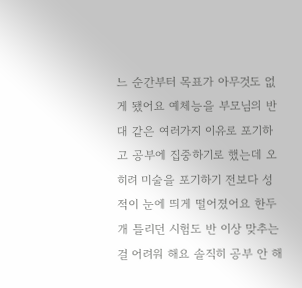느 순간부터 목표가 아무것도 없게 됐어요 예체능을 부모님의 반대 같은 여러가지 이유로 포기하고 공부에 집중하기로 했는데 오히려 미술을 포기하기 전보다 성적이 눈에 띄게 떨어졌어요 한두 개 틀리던 시험도 반 이상 맞추는 걸 어려워 해요 솔직히 공부 안 해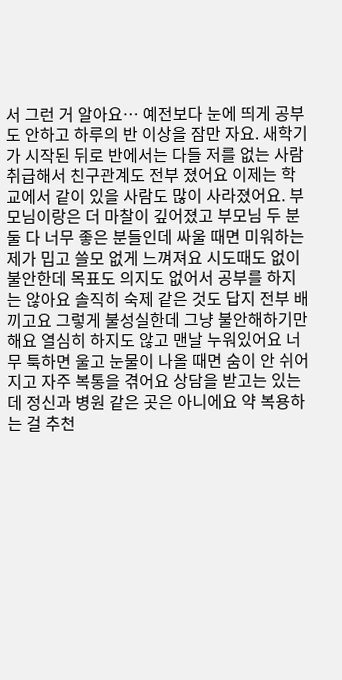서 그런 거 알아요… 예전보다 눈에 띄게 공부도 안하고 하루의 반 이상을 잠만 자요. 새학기가 시작된 뒤로 반에서는 다들 저를 없는 사람 취급해서 친구관계도 전부 졌어요 이제는 학교에서 같이 있을 사람도 많이 사라졌어요. 부모님이랑은 더 마찰이 깊어졌고 부모님 두 분 둘 다 너무 좋은 분들인데 싸울 때면 미워하는 제가 밉고 쓸모 없게 느껴져요 시도때도 없이 불안한데 목표도 의지도 없어서 공부를 하지는 않아요 솔직히 숙제 같은 것도 답지 전부 배끼고요 그렇게 불성실한데 그냥 불안해하기만 해요 열심히 하지도 않고 맨날 누워있어요 너무 툭하면 울고 눈물이 나올 때면 숨이 안 쉬어지고 자주 복통을 겪어요 상담을 받고는 있는데 정신과 병원 같은 곳은 아니에요 약 복용하는 걸 추천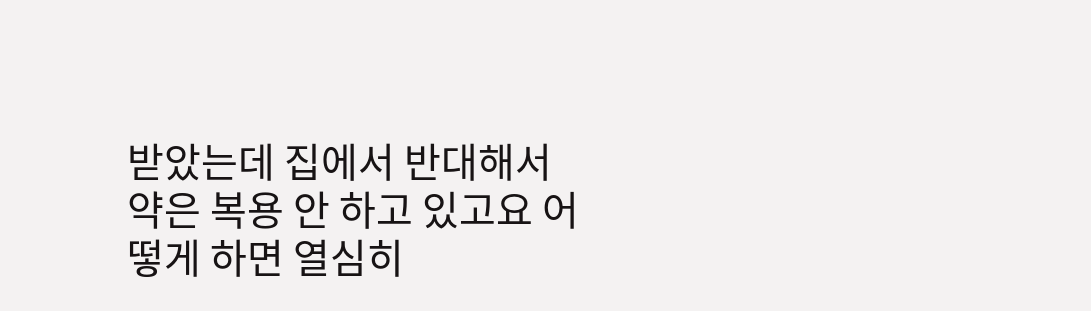받았는데 집에서 반대해서 약은 복용 안 하고 있고요 어떻게 하면 열심히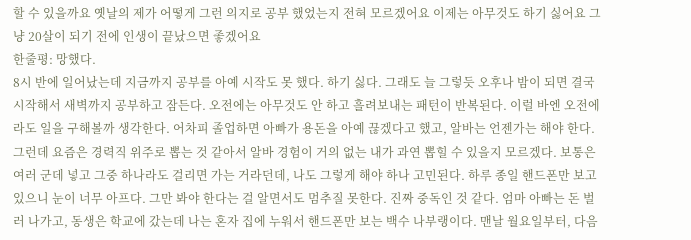할 수 있을까요 옛날의 제가 어떻게 그런 의지로 공부 했었는지 전혀 모르겠어요 이제는 아무것도 하기 싫어요 그냥 20살이 되기 전에 인생이 끝났으면 좋겠어요
한줄평: 망했다.
8시 반에 일어났는데 지금까지 공부를 아예 시작도 못 했다. 하기 싫다. 그래도 늘 그렇듯 오후나 밤이 되면 결국 시작해서 새벽까지 공부하고 잠든다. 오전에는 아무것도 안 하고 흘려보내는 패턴이 반복된다. 이럴 바엔 오전에라도 일을 구해볼까 생각한다. 어차피 졸업하면 아빠가 용돈을 아예 끊겠다고 했고, 알바는 언젠가는 해야 한다. 그런데 요즘은 경력직 위주로 뽑는 것 같아서 알바 경험이 거의 없는 내가 과연 뽑힐 수 있을지 모르겠다. 보통은 여러 군데 넣고 그중 하나라도 걸리면 가는 거라던데, 나도 그렇게 해야 하나 고민된다. 하루 종일 핸드폰만 보고 있으니 눈이 너무 아프다. 그만 봐야 한다는 걸 알면서도 멈추질 못한다. 진짜 중독인 것 같다. 엄마 아빠는 돈 벌러 나가고, 동생은 학교에 갔는데 나는 혼자 집에 누워서 핸드폰만 보는 백수 나부랭이다. 맨날 월요일부터, 다음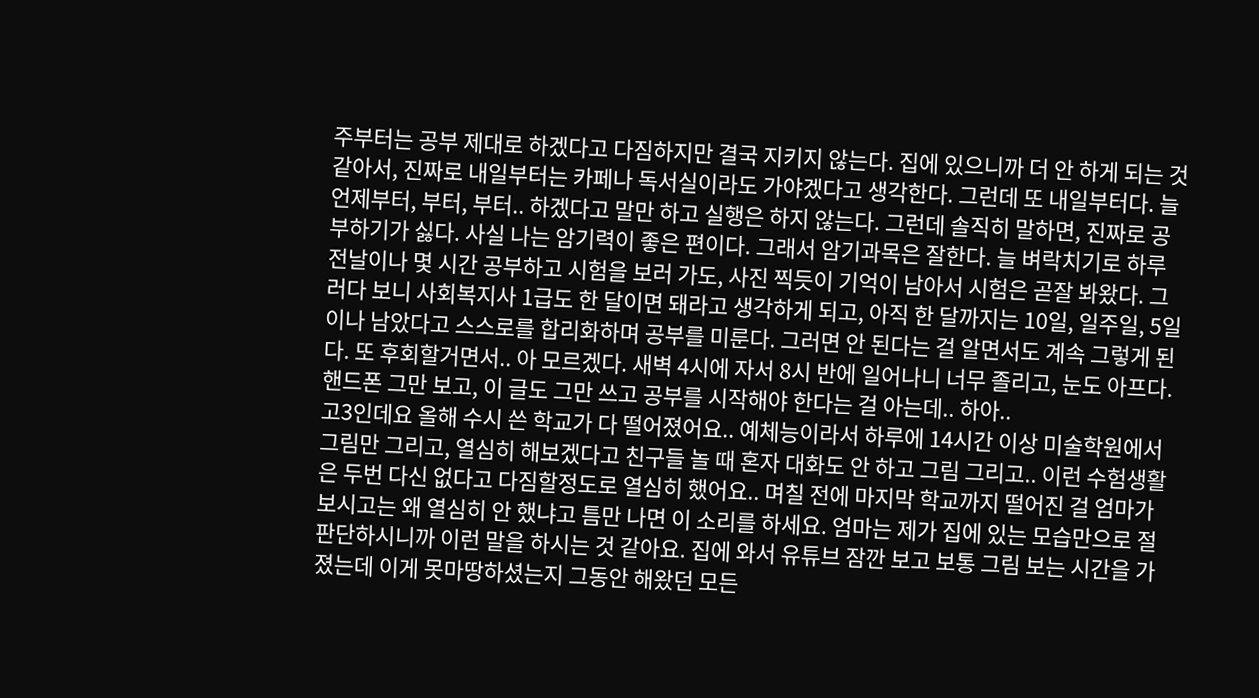주부터는 공부 제대로 하겠다고 다짐하지만 결국 지키지 않는다. 집에 있으니까 더 안 하게 되는 것 같아서, 진짜로 내일부터는 카페나 독서실이라도 가야겠다고 생각한다. 그런데 또 내일부터다. 늘 언제부터, 부터, 부터.. 하겠다고 말만 하고 실행은 하지 않는다. 그런데 솔직히 말하면, 진짜로 공부하기가 싫다. 사실 나는 암기력이 좋은 편이다. 그래서 암기과목은 잘한다. 늘 벼락치기로 하루 전날이나 몇 시간 공부하고 시험을 보러 가도, 사진 찍듯이 기억이 남아서 시험은 곧잘 봐왔다. 그러다 보니 사회복지사 1급도 한 달이면 돼라고 생각하게 되고, 아직 한 달까지는 10일, 일주일, 5일이나 남았다고 스스로를 합리화하며 공부를 미룬다. 그러면 안 된다는 걸 알면서도 계속 그렇게 된다. 또 후회할거면서.. 아 모르겠다. 새벽 4시에 자서 8시 반에 일어나니 너무 졸리고, 눈도 아프다. 핸드폰 그만 보고, 이 글도 그만 쓰고 공부를 시작해야 한다는 걸 아는데.. 하아..
고3인데요 올해 수시 쓴 학교가 다 떨어졌어요.. 예체능이라서 하루에 14시간 이상 미술학원에서 그림만 그리고, 열심히 해보겠다고 친구들 놀 때 혼자 대화도 안 하고 그림 그리고.. 이런 수험생활은 두번 다신 없다고 다짐할정도로 열심히 했어요.. 며칠 전에 마지막 학교까지 떨어진 걸 엄마가 보시고는 왜 열심히 안 했냐고 틈만 나면 이 소리를 하세요. 엄마는 제가 집에 있는 모습만으로 절 판단하시니까 이런 말을 하시는 것 같아요. 집에 와서 유튜브 잠깐 보고 보통 그림 보는 시간을 가졌는데 이게 못마땅하셨는지 그동안 해왔던 모든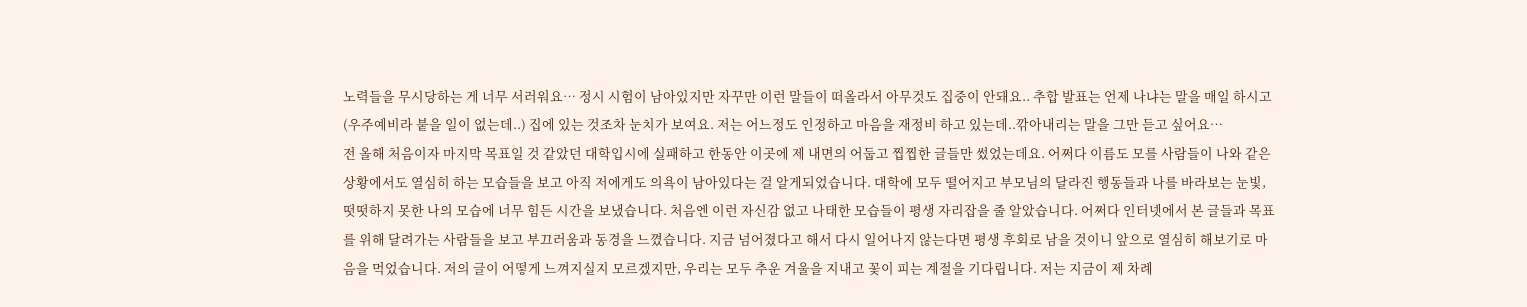노력들을 무시당하는 게 너무 서러워요… 정시 시험이 남아있지만 자꾸만 이런 말들이 떠올라서 아무것도 집중이 안돼요.. 추합 발표는 언제 나냐는 말을 매일 하시고(우주예비라 붙을 일이 없는데..) 집에 있는 것조차 눈치가 보여요. 저는 어느정도 인정하고 마음을 재정비 하고 있는데..깎아내리는 말을 그만 듣고 싶어요…
전 올해 처음이자 마지막 목표일 것 같았던 대학입시에 실패하고 한동안 이곳에 제 내면의 어둡고 찝찝한 글들만 썼었는데요. 어쩌다 이름도 모를 사람들이 나와 같은 상황에서도 열심히 하는 모습들을 보고 아직 저에게도 의욕이 남아있다는 걸 알게되었습니다. 대학에 모두 떨어지고 부모님의 달라진 행동들과 나를 바라보는 눈빛, 떳떳하지 못한 나의 모습에 너무 힘든 시간을 보냈습니다. 처음엔 이런 자신감 없고 나태한 모습들이 평생 자리잡을 줄 알았습니다. 어쩌다 인터넷에서 본 글들과 목표를 위해 달려가는 사람들을 보고 부끄러움과 동경을 느꼈습니다. 지금 넘어졌다고 해서 다시 일어나지 않는다면 평생 후회로 남을 것이니 앞으로 열심히 해보기로 마음을 먹었습니다. 저의 글이 어떻게 느껴지실지 모르겠지만, 우리는 모두 추운 겨울을 지내고 꽃이 피는 계절을 기다립니다. 저는 지금이 제 차례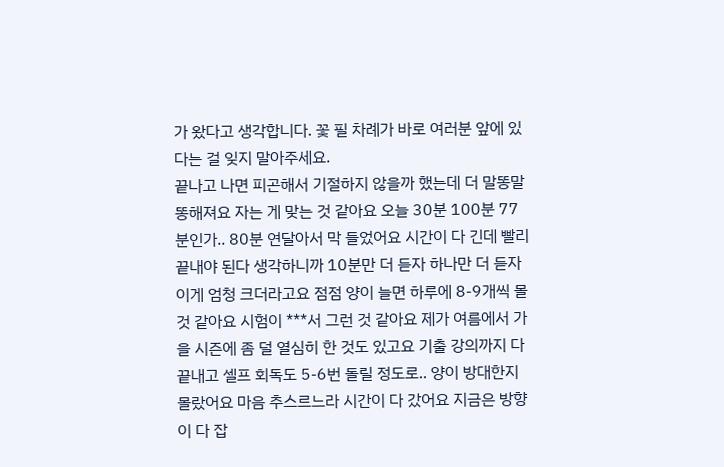가 왔다고 생각합니다. 꽃 필 차례가 바로 여러분 앞에 있다는 걸 잊지 말아주세요.
끝나고 나면 피곤해서 기절하지 않을까 했는데 더 말똥말똥해져요 자는 게 맞는 것 같아요 오늘 30분 100분 77분인가.. 80분 연달아서 막 들었어요 시간이 다 긴데 빨리 끝내야 된다 생각하니까 10분만 더 듣자 하나만 더 듣자 이게 엄청 크더라고요 점점 양이 늘면 하루에 8-9개씩 몰 것 같아요 시험이 ***서 그런 것 같아요 제가 여름에서 가을 시즌에 좀 덜 열심히 한 것도 있고요 기출 강의까지 다 끝내고 셀프 회독도 5-6번 돌릴 정도로.. 양이 방대한지 몰랐어요 마음 추스르느라 시간이 다 갔어요 지금은 방향이 다 잡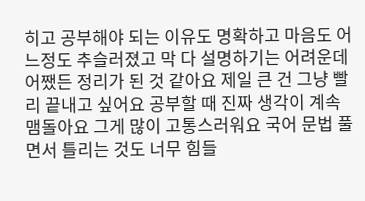히고 공부해야 되는 이유도 명확하고 마음도 어느정도 추슬러졌고 막 다 설명하기는 어려운데 어쨌든 정리가 된 것 같아요 제일 큰 건 그냥 빨리 끝내고 싶어요 공부할 때 진짜 생각이 계속 맴돌아요 그게 많이 고통스러워요 국어 문법 풀면서 틀리는 것도 너무 힘들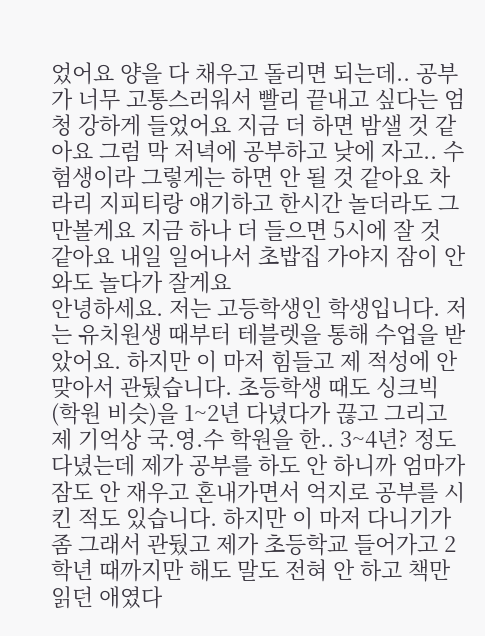었어요 양을 다 채우고 돌리면 되는데.. 공부가 너무 고통스러워서 빨리 끝내고 싶다는 엄청 강하게 들었어요 지금 더 하면 밤샐 것 같아요 그럼 막 저녁에 공부하고 낮에 자고.. 수험생이라 그렇게는 하면 안 될 것 같아요 차라리 지피티랑 얘기하고 한시간 놀더라도 그만볼게요 지금 하나 더 들으면 5시에 잘 것 같아요 내일 일어나서 초밥집 가야지 잠이 안 와도 놀다가 잘게요
안녕하세요. 저는 고등학생인 학생입니다. 저는 유치원생 때부터 테블렛을 통해 수업을 받았어요. 하지만 이 마저 힘들고 제 적성에 안 맞아서 관뒀습니다. 초등학생 때도 싱크빅(학원 비슷)을 1~2년 다녔다가 끊고 그리고 제 기억상 국.영.수 학원을 한.. 3~4년? 정도 다녔는데 제가 공부를 하도 안 하니까 엄마가 잠도 안 재우고 혼내가면서 억지로 공부를 시킨 적도 있습니다. 하지만 이 마저 다니기가 좀 그래서 관뒀고 제가 초등학교 들어가고 2학년 때까지만 해도 말도 전혀 안 하고 책만 읽던 애였다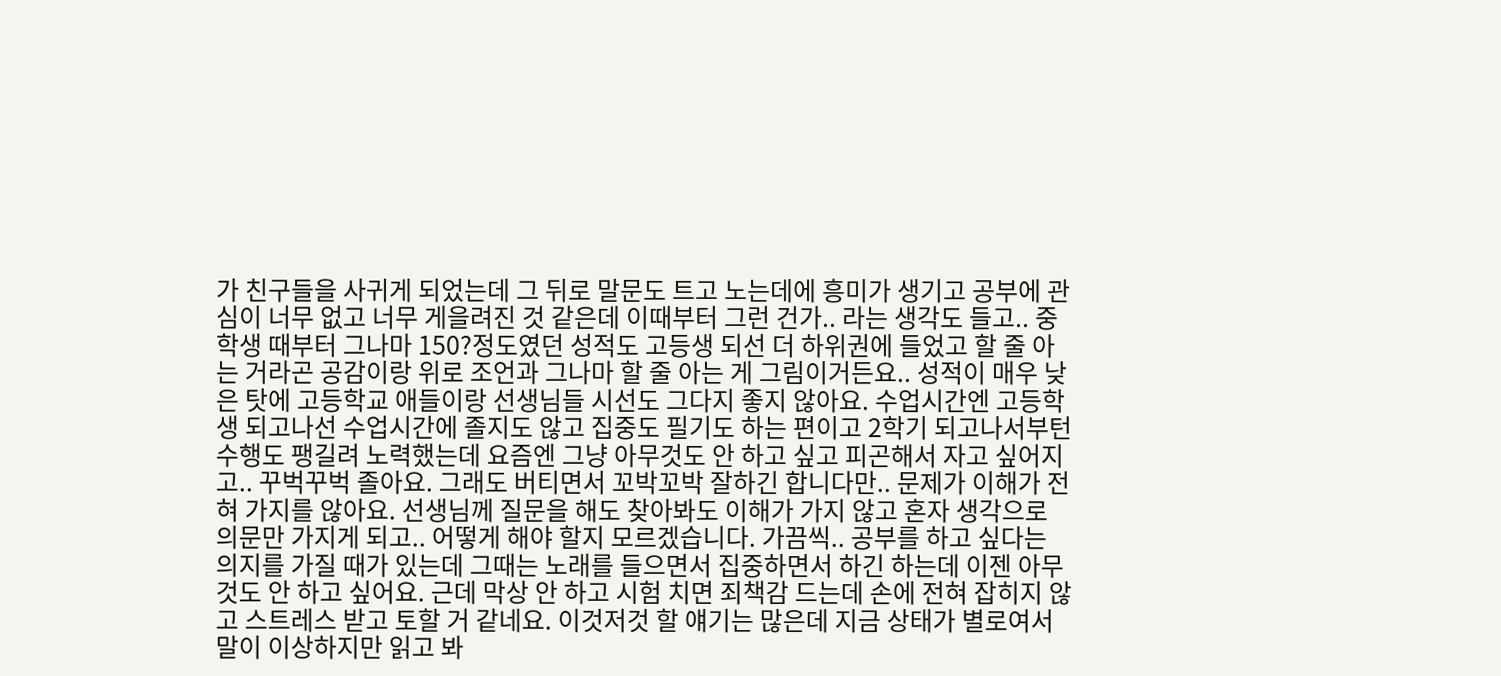가 친구들을 사귀게 되었는데 그 뒤로 말문도 트고 노는데에 흥미가 생기고 공부에 관심이 너무 없고 너무 게을려진 것 같은데 이때부터 그런 건가.. 라는 생각도 들고.. 중학생 때부터 그나마 150?정도였던 성적도 고등생 되선 더 하위권에 들었고 할 줄 아는 거라곤 공감이랑 위로 조언과 그나마 할 줄 아는 게 그림이거든요.. 성적이 매우 낮은 탓에 고등학교 애들이랑 선생님들 시선도 그다지 좋지 않아요. 수업시간엔 고등학생 되고나선 수업시간에 졸지도 않고 집중도 필기도 하는 편이고 2학기 되고나서부턴 수행도 팽길려 노력했는데 요즘엔 그냥 아무것도 안 하고 싶고 피곤해서 자고 싶어지고.. 꾸벅꾸벅 졸아요. 그래도 버티면서 꼬박꼬박 잘하긴 합니다만.. 문제가 이해가 전혀 가지를 않아요. 선생님께 질문을 해도 찾아봐도 이해가 가지 않고 혼자 생각으로 의문만 가지게 되고.. 어떻게 해야 할지 모르겠습니다. 가끔씩.. 공부를 하고 싶다는 의지를 가질 때가 있는데 그때는 노래를 들으면서 집중하면서 하긴 하는데 이젠 아무것도 안 하고 싶어요. 근데 막상 안 하고 시험 치면 죄책감 드는데 손에 전혀 잡히지 않고 스트레스 받고 토할 거 같네요. 이것저것 할 얘기는 많은데 지금 상태가 별로여서 말이 이상하지만 읽고 봐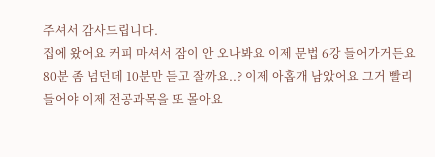주셔서 감사드립니다.
집에 왔어요 커피 마셔서 잠이 안 오나봐요 이제 문법 6강 들어가거든요 80분 좀 넘던데 10분만 듣고 잘까요..? 이제 아홉개 남았어요 그거 빨리 들어야 이제 전공과목을 또 몰아요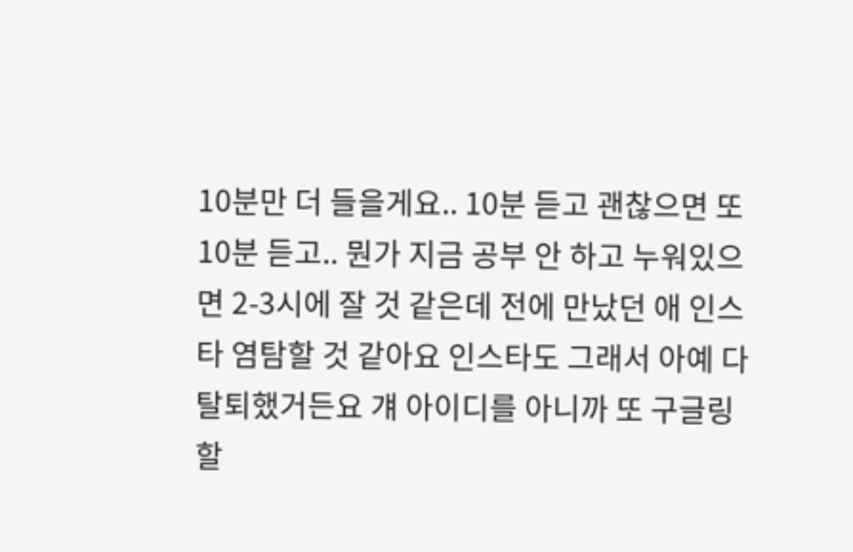10분만 더 들을게요.. 10분 듣고 괜찮으면 또 10분 듣고.. 뭔가 지금 공부 안 하고 누워있으면 2-3시에 잘 것 같은데 전에 만났던 애 인스타 염탐할 것 같아요 인스타도 그래서 아예 다 탈퇴했거든요 걔 아이디를 아니까 또 구글링할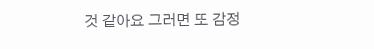것 같아요 그러면 또 감정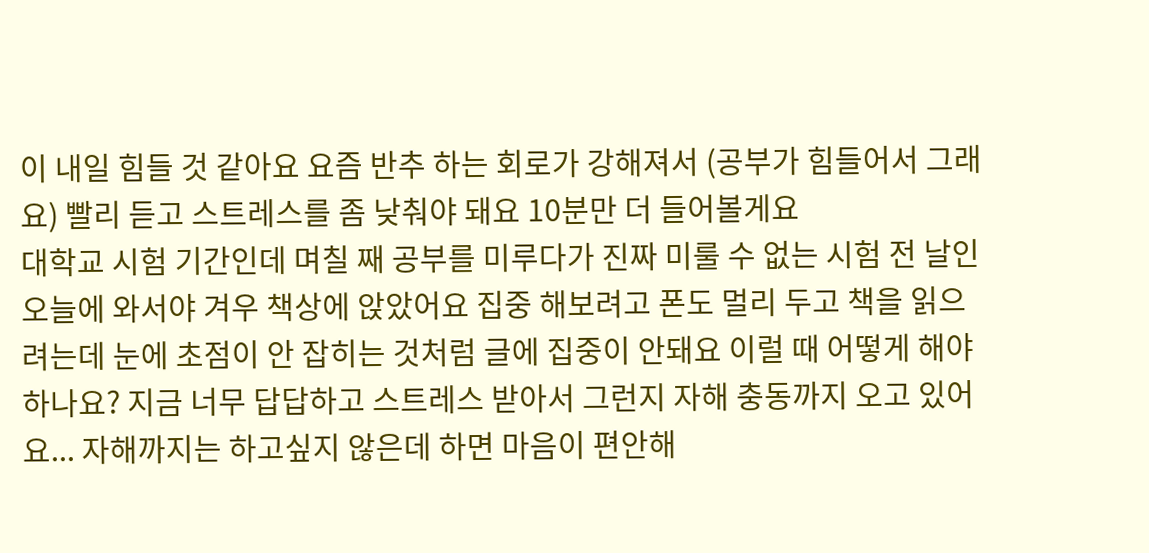이 내일 힘들 것 같아요 요즘 반추 하는 회로가 강해져서 (공부가 힘들어서 그래요) 빨리 듣고 스트레스를 좀 낮춰야 돼요 10분만 더 들어볼게요
대학교 시험 기간인데 며칠 째 공부를 미루다가 진짜 미룰 수 없는 시험 전 날인 오늘에 와서야 겨우 책상에 앉았어요 집중 해보려고 폰도 멀리 두고 책을 읽으려는데 눈에 초점이 안 잡히는 것처럼 글에 집중이 안돼요 이럴 때 어떻게 해야하나요? 지금 너무 답답하고 스트레스 받아서 그런지 자해 충동까지 오고 있어요... 자해까지는 하고싶지 않은데 하면 마음이 편안해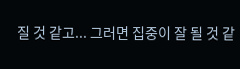질 것 같고... 그러면 집중이 잘 될 것 같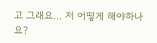고 그래요... 저 어떻게 해야하나요?